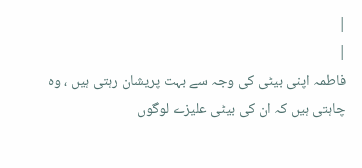|
|
فاطمہ اپنی بیٹی کی وجہ سے بہت پریشان رہتی ہیں ، وہ
چاہتی ہیں کہ ان کی بیٹی علیزے لوگوں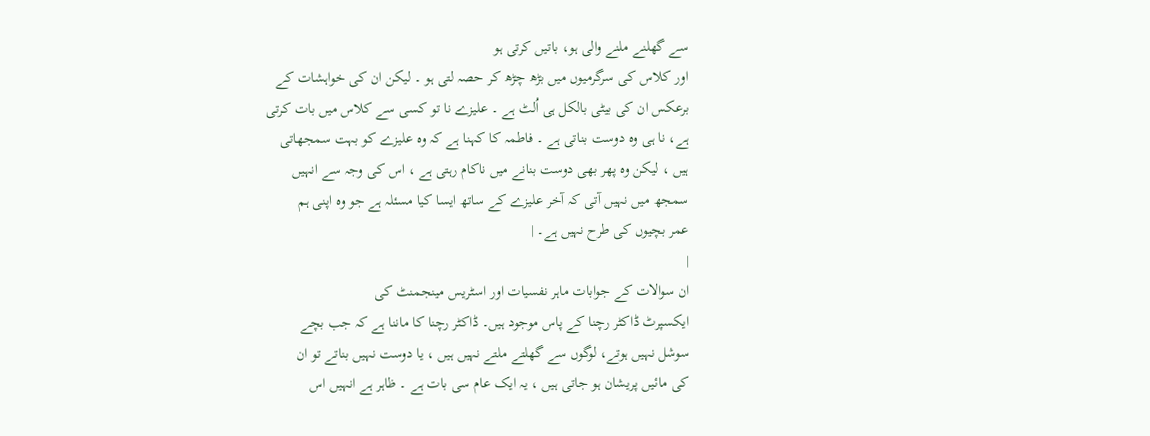سے گھلنے ملنے والی ہو، باتیں کرتی ہو
اور کلاس کی سرگرمیوں میں بڑھ چڑھ کر حصہ لتی ہو ۔ لیکن ان کی خواہشات کے
برعکس ان کی بیٹی بالکل ہی اُلٹ ہے ۔ علیزے نا تو کسی سے کلاس میں بات کرتی
ہے، نا ہی وہ دوست بناتی ہے ۔ فاطمہ کا کہنا ہے کہ وہ علیزے کو بہت سمجھاتی
ہیں ، لیکن وہ پھر بھی دوست بنانے میں ناکام رہتی ہے ، اس کی وجہ سے انہیں
سمجھ میں نہیں آتی کہ آخر علیزے کے ساتھ ایسا کیا مسئلہ ہے جو وہ اپنی ہم
عمر بچیوں کی طرح نہیں ہے۔ |
|
ان سوالات کے جوابات ماہر نفسیات اور اسٹریس مینجمنٹ کی
ایکسپرٹ ڈاکٹر رچنا کے پاس موجود ہیں۔ ڈاکٹر رچنا کا ماننا ہے کہ جب بچے
سوشل نہیں ہوتے، لوگوں سے گھلتے ملتے نہیں ہیں ، یا دوست نہیں بناتے تو ان
کی مائیں پریشان ہو جاتی ہیں ، یہ ایک عام سی بات ہے ۔ ظاہر ہے انہیں اس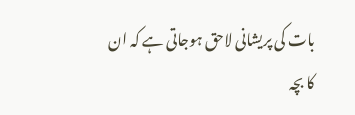بات کی پریشانی لاحق ہوجاتی ہے کہ ان کا بچہ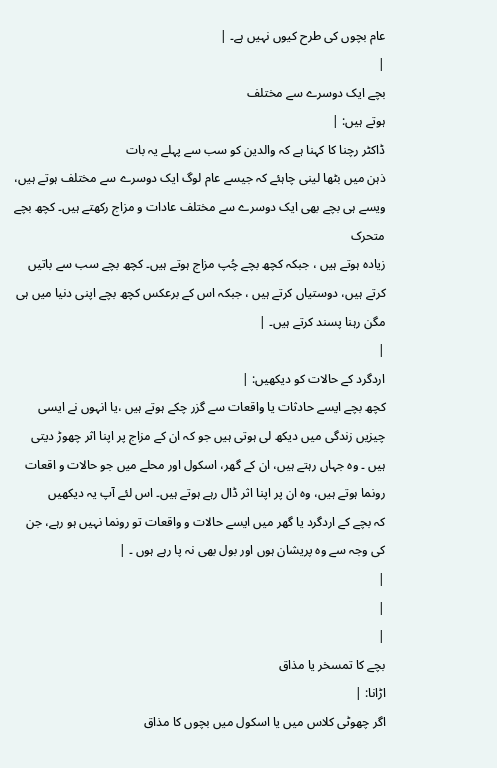عام بچوں کی طرح کیوں نہیں ہے۔ |
|
بچے ایک دوسرے سے مختلف
ہوتے ہیں: |
ڈاکٹر رچنا کا کہنا ہے کہ والدین کو سب سے پہلے یہ بات
ذہن میں بٹھا لینی چاہئے کہ جیسے عام لوگ ایک دوسرے سے مختلف ہوتے ہیں،
ویسے ہی بچے بھی ایک دوسرے سے مختلف عادات و مزاج رکھتے ہیں۔ کچھ بچے متحرک
زیادہ ہوتے ہیں ، جبکہ کچھ بچے چُپ مزاج ہوتے ہیں۔ کچھ بچے سب سے باتیں
کرتے ہیں، دوستیاں کرتے ہیں ، جبکہ اس کے برعکس کچھ بچے اپنی دنیا میں ہی
مگن رہنا پسند کرتے ہیں۔ |
|
اردگرد کے حالات کو دیکھیں: |
کچھ بچے ایسے حادثات یا واقعات سے گزر چکے ہوتے ہیں ،یا انہوں نے ایسی
چیزیں زندگی میں دیکھ لی ہوتی ہیں جو کہ ان کے مزاج پر اپنا اثر چھوڑ دیتی
ہیں ۔ وہ جہاں رہتے ہیں، ان کے گھر، اسکول اور محلے میں جو حالات و اقعات
رونما ہوتے ہیں، وہ ان پر اپنا اثر ڈال رہے ہوتے ہیں۔ اس لئے آپ یہ دیکھیں
کہ بچے کے اردگرد یا گھر میں ایسے حالات و واقعات تو رونما نہیں ہو رہے، جن
کی وجہ سے وہ پریشان ہوں اور بول بھی نہ پا رہے ہوں ۔ |
|
|
|
بچے کا تمسخر یا مذاق
اڑانا: |
اگر چھوٹی کلاس میں یا اسکول میں بچوں کا مذاق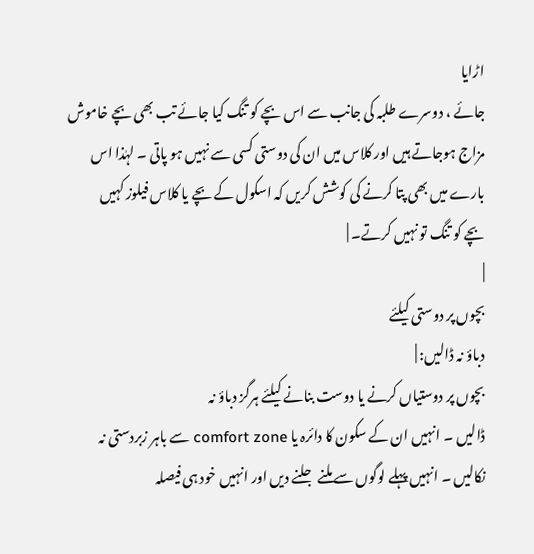اڑایا
جائے ، دوسرے طلبہ کی جانب سے اس بچے کو تنگ کیا جائے تب بھی بچے خاموش
مزاج ہوجاتے ہیں اور کلاس میں ان کی دوستی کسی سے نہیں ہو پاتی ۔ لہٰذا اس
بارے میں بھی پتا کرنے کی کوشش کریں کہ اسکول کے بچے یا کلاس فیلوز کہیں
بچے کو تنگ تو نہیں کرتے۔ |
|
بچوں پر دوستی کیلئے
دباؤ نہ ڈالیں: |
بچوں پر دوستیاں کرنے یا دوست بنانے کیلئے ہرگز دباؤ نہ
ڈالیں ۔ انہیں ان کے سکون کا دائرہ یا comfort zone سے باہر زبردستی نہ
نکالیں ۔ انہیں پہلے لوگوں سے ملنے جلنے دیں اور انہیں خود ہی فیصلہ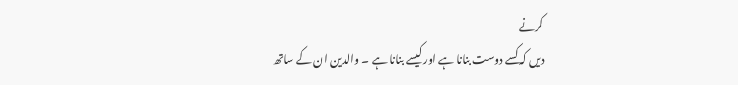کرنے
دیں کہ کسے دوست بنانا ہے اور کیسے بنانا ہے ۔ والدین ان کے ساتھ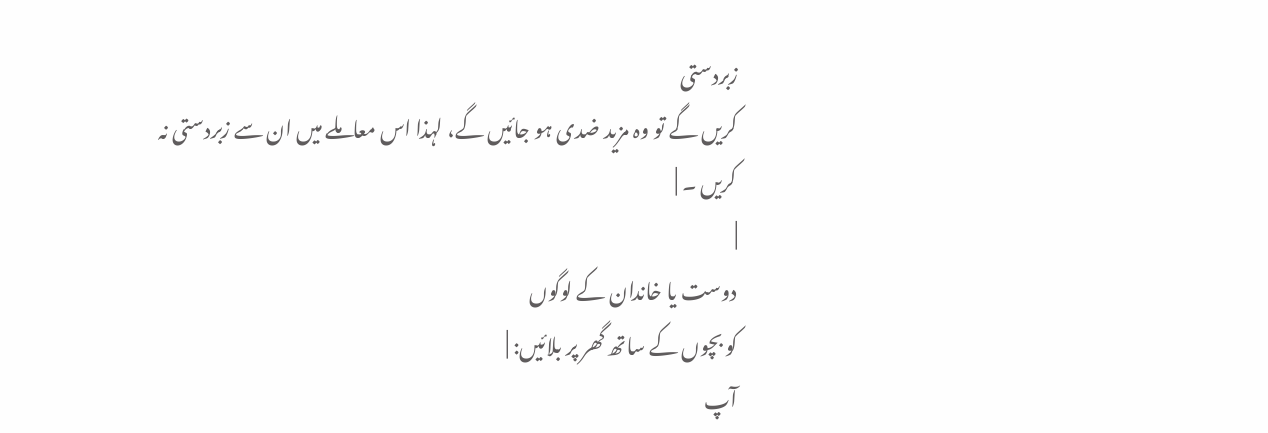زبردستی
کریں گے تو وہ مزید ضدی ہو جائیں گے، لہذا اس معاملے میں ان سے زبردستی نہ
کریں ۔ |
|
دوست یا خاندان کے لوگوں
کو بچوں کے ساتھ گھر پر بلائیں: |
آپ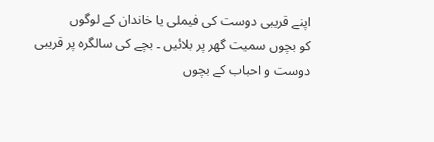اپنے قریبی دوست کی فیملی یا خاندان کے لوگوں
کو بچوں سمیت گھر پر بلائیں ۔ بچے کی سالگرہ پر قریبی دوست و احباب کے بچوں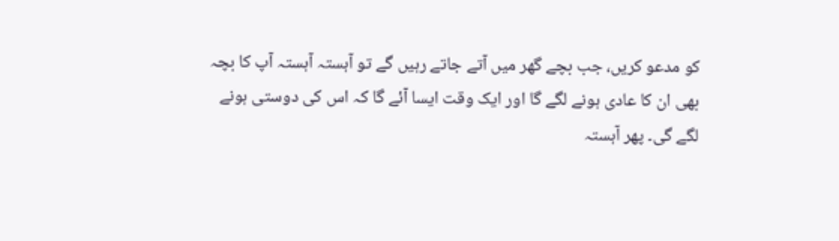کو مدعو کریں، جب بچے گھر میں آتے جاتے رہیں گے تو آہستہ آہستہ آپ کا بچہ
بھی ان کا عادی ہونے لگے گا اور ایک وقت ایسا آئے گا کہ اس کی دوستی ہونے
لگے گی۔ پھر آہستہ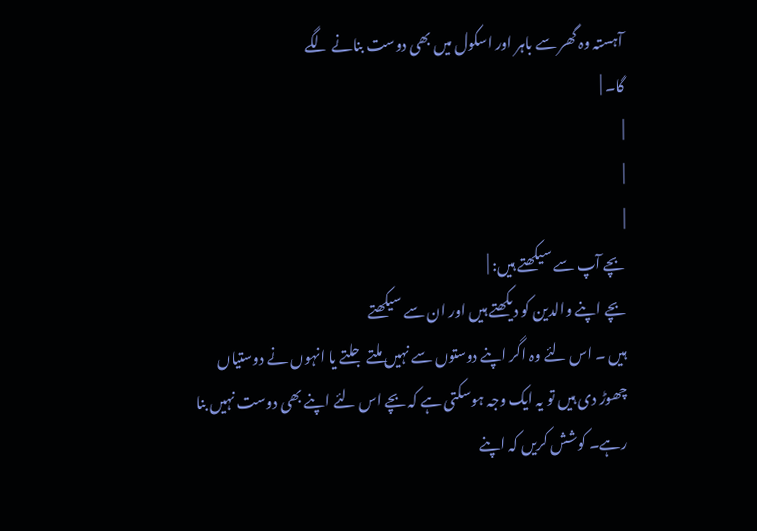آہستہ وہ گھر سے باہر اور اسکول میں بھی دوست بنانے لگے
گا۔ |
|
|
|
بچے آپ سے سیکھتے ہیں: |
بچے اپنے والدین کو دیکھتے ہیں اور ان سے سیکھتے
ہیں ۔ اس لئے وہ اگر اپنے دوستوں سے نہیں ملتے جلتے یا انہوں نے دوستیاں
چھوڑ دی ہیں تو یہ ایک وجہ ہوسکتی ہے کہ بچے اس لئے اپنے بھی دوست نہیں بنا
رہے۔ کوشش کریں کہ اپنے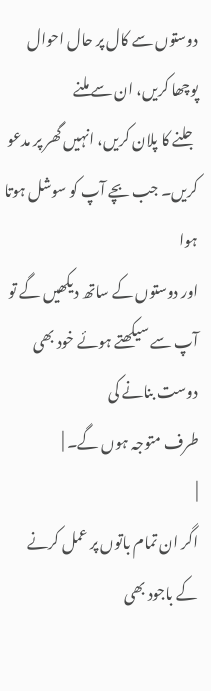دوستوں سے کال پر حال احوال پوچھا کریں، ان سے ملنے
جلنے کا پلان کریں، انہیں گھر پر مدعو کریں۔ جب بچے آپ کو سوشل ہوتا ہوا
اور دوستوں کے ساتھ دیکھیں گے تو آپ سے سیکھتے ہوئے خود بھی دوست بنانے کی
طرف متوجہ ہوں گے۔ |
|
اگر ان تمام باتوں پر عمل کرنے کے باجود بھی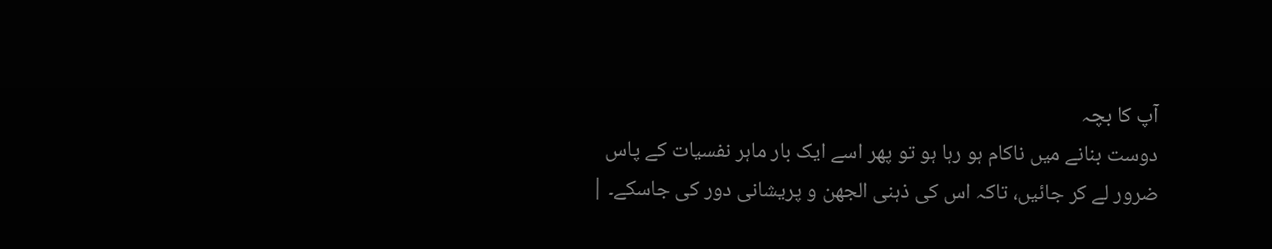آپ کا بچہ
دوست بنانے میں ناکام ہو رہا ہو تو پھر اسے ایک بار ماہر نفسیات کے پاس
ضرور لے کر جائیں، تاکہ اس کی ذہنی الجھن و پریشانی دور کی جاسکے۔ |